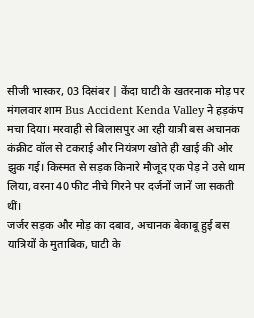सीजी भास्कर, 03 दिसंबर | केंदा घाटी के खतरनाक मोड़ पर मंगलवार शाम Bus Accident Kenda Valley ने हड़कंप मचा दिया। मरवाही से बिलासपुर आ रही यात्री बस अचानक कंक्रीट वॉल से टकराई और नियंत्रण खोते ही खाई की ओर झुक गई। किस्मत से सड़क किनारे मौजूद एक पेड़ ने उसे थाम लिया, वरना 40 फीट नीचे गिरने पर दर्जनों जानें जा सकती थीं।
जर्जर सड़क और मोड़ का दबाव, अचानक बेकाबू हुई बस
यात्रियों के मुताबिक, घाटी के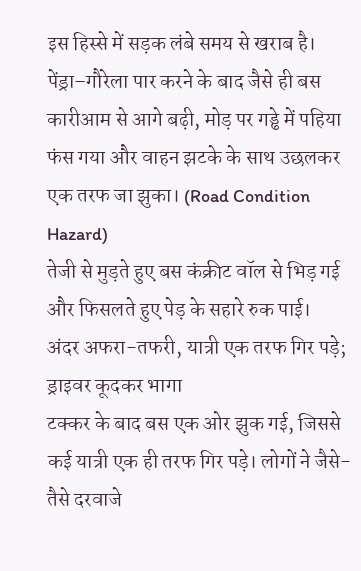इस हिस्से में सड़क लंबे समय से खराब है। पेंड्रा–गौरेला पार करने के बाद जैसे ही बस कारीआम से आगे बढ़ी, मोड़ पर गड्ढे में पहिया फंस गया और वाहन झटके के साथ उछलकर एक तरफ जा झुका। (Road Condition Hazard)
तेजी से मुड़ते हुए बस कंक्रीट वॉल से भिड़ गई और फिसलते हुए पेड़ के सहारे रुक पाई।
अंदर अफरा-तफरी, यात्री एक तरफ गिर पड़े; ड्राइवर कूदकर भागा
टक्कर के बाद बस एक ओर झुक गई, जिससे कई यात्री एक ही तरफ गिर पड़े। लोगों ने जैसे-तैसे दरवाजे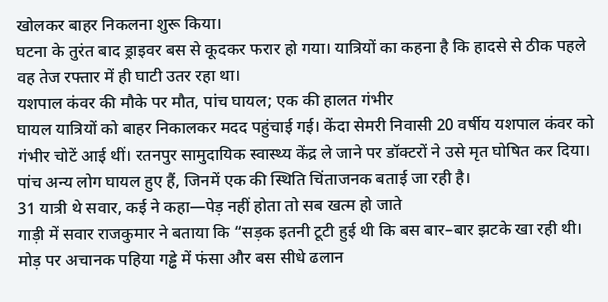खोलकर बाहर निकलना शुरू किया।
घटना के तुरंत बाद ड्राइवर बस से कूदकर फरार हो गया। यात्रियों का कहना है कि हादसे से ठीक पहले वह तेज रफ्तार में ही घाटी उतर रहा था।
यशपाल कंवर की मौके पर मौत, पांच घायल; एक की हालत गंभीर
घायल यात्रियों को बाहर निकालकर मदद पहुंचाई गई। केंदा सेमरी निवासी 20 वर्षीय यशपाल कंवर को गंभीर चोटें आई थीं। रतनपुर सामुदायिक स्वास्थ्य केंद्र ले जाने पर डॉक्टरों ने उसे मृत घोषित कर दिया।
पांच अन्य लोग घायल हुए हैं, जिनमें एक की स्थिति चिंताजनक बताई जा रही है।
31 यात्री थे सवार, कई ने कहा—पेड़ नहीं होता तो सब खत्म हो जाते
गाड़ी में सवार राजकुमार ने बताया कि “सड़क इतनी टूटी हुई थी कि बस बार–बार झटके खा रही थी। मोड़ पर अचानक पहिया गड्ढे में फंसा और बस सीधे ढलान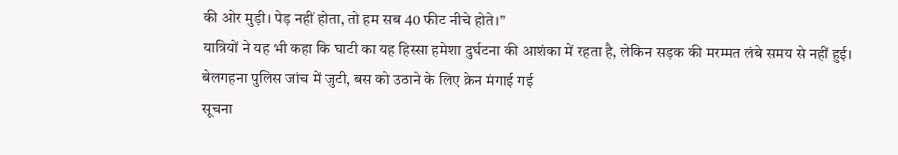की ओर मुड़ी। पेड़ नहीं होता, तो हम सब 40 फीट नीचे होते।”
यात्रियों ने यह भी कहा कि घाटी का यह हिस्सा हमेशा दुर्घटना की आशंका में रहता है, लेकिन सड़क की मरम्मत लंबे समय से नहीं हुई।
बेलगहना पुलिस जांच में जुटी, बस को उठाने के लिए क्रेन मंगाई गई
सूचना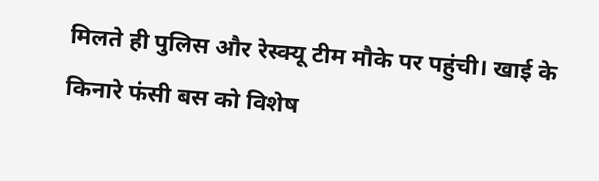मिलते ही पुलिस और रेस्क्यू टीम मौके पर पहुंची। खाई के किनारे फंसी बस को विशेष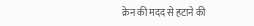क्रेन की मदद से हटाने की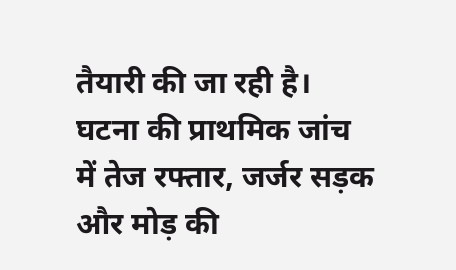तैयारी की जा रही है।
घटना की प्राथमिक जांच में तेज रफ्तार, जर्जर सड़क और मोड़ की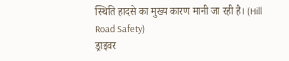स्थिति हादसे का मुख्य कारण मानी जा रही है। (Hill Road Safety)
ड्राइवर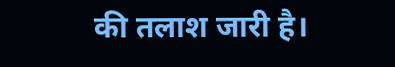की तलाश जारी है।